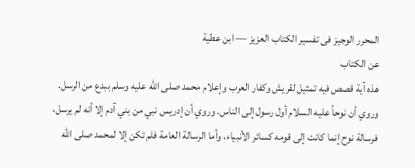المحرر الوجيز فى تفسير الكتاب العزيز — ابن عطية
عن الكتاب
هذه آية قصص فيه تمثيل لقريش وكفار العرب وإعلام محمد صلى الله عليه وسلم ببدع من الرسل. وروي أن نوحاً عليه السلام أول رسول إلى الناس. وروي أن إدريس نبي من بني آدم إلا أنه لم يرسل، فرسالة نوح إنما كانت إلى قومه كسائر الأنبياء، وأما الرسالة العامة فلم تكن إلا لمحمد صلى الله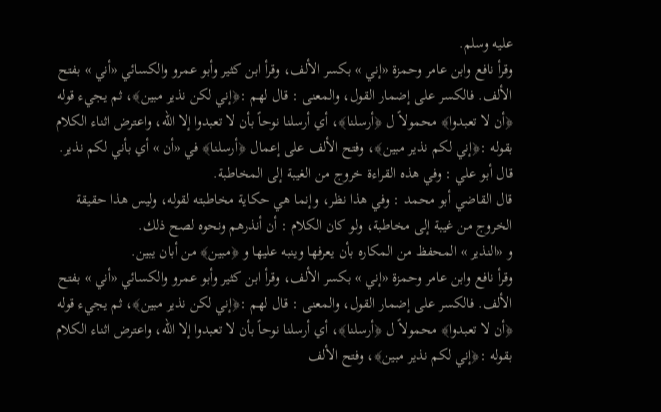عليه وسلم.
وقرأ نافع وابن عامر وحمزة «إني » بكسر الألف، وقرأ ابن كثير وأبو عمرو والكسائي «أني » بفتح الألف. فالكسر على إضمار القول، والمعنى : قال لهم :﴿إني لكن نذير مبين﴾، ثم يجيء قوله ﴿أن لا تعبدوا﴾ محمولاً ل ﴿أرسلنا﴾، أي أرسلنا نوحاً بأن لا تعبدوا إلا الله، واعترض اثناء الكلام بقوله :﴿إني لكم نذير مبين﴾، وفتح الألف على إعمال ﴿أرسلنا﴾ في «أن » أي بأني لكم نذير. قال أبو علي : وفي هذه القراءة خروج من الغيبة إلى المخاطبة.
قال القاضي أبو محمد : وفي هذا نظر، وإنما هي حكاية مخاطبته لقوله، وليس هذا حقيقة الخروج من غيبة إلى مخاطبة، ولو كان الكلام : أن أنذرهم ونحوه لصح ذلك.
و «النذير » المحفظ من المكاره بأن يعرفها وينبه عليها و ﴿مبين﴾ من أبان يبين.
وقرأ نافع وابن عامر وحمزة «إني » بكسر الألف، وقرأ ابن كثير وأبو عمرو والكسائي «أني » بفتح الألف. فالكسر على إضمار القول، والمعنى : قال لهم :﴿إني لكن نذير مبين﴾، ثم يجيء قوله ﴿أن لا تعبدوا﴾ محمولاً ل ﴿أرسلنا﴾، أي أرسلنا نوحاً بأن لا تعبدوا إلا الله، واعترض اثناء الكلام بقوله :﴿إني لكم نذير مبين﴾، وفتح الألف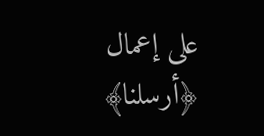على إعمال ﴿أرسلنا﴾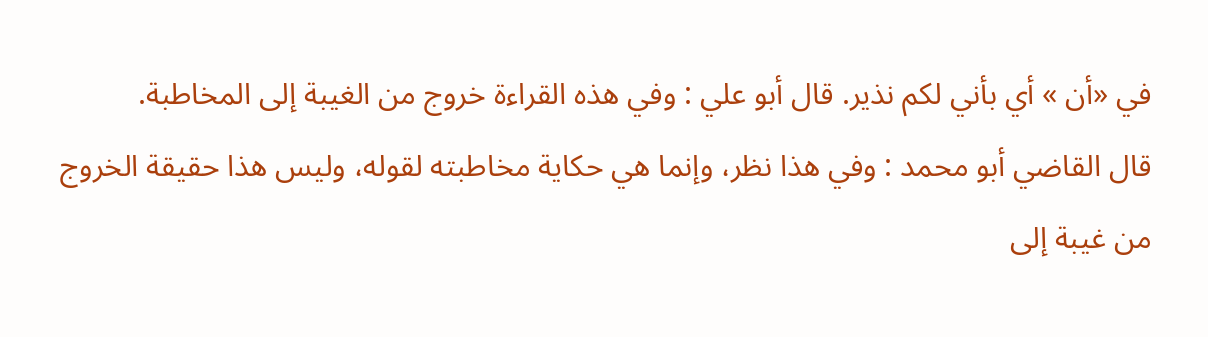في «أن » أي بأني لكم نذير. قال أبو علي : وفي هذه القراءة خروج من الغيبة إلى المخاطبة.
قال القاضي أبو محمد : وفي هذا نظر، وإنما هي حكاية مخاطبته لقوله، وليس هذا حقيقة الخروج من غيبة إلى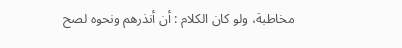مخاطبة، ولو كان الكلام : أن أنذرهم ونحوه لصح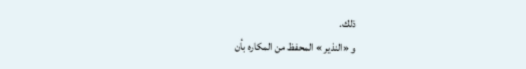ذلك.
و «النذير » المحفظ من المكاره بأن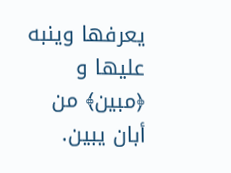يعرفها وينبه عليها و ﴿مبين﴾ من أبان يبين.